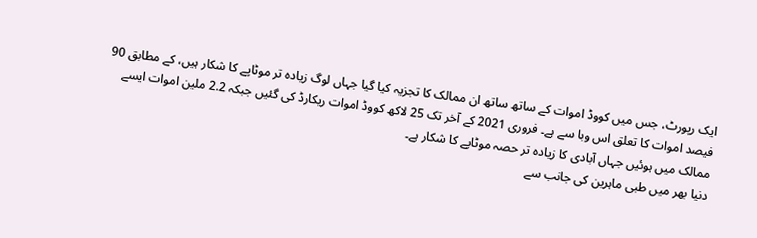ایک رپورٹ، جس میں کووڈ اموات کے ساتھ ساتھ ان ممالک کا تجزیہ کیا گیا جہاں لوگ زیادہ تر موٹاپے کا شکار ہیں، کے مطابق 90 فیصد اموات کا تعلق اس وبا سے ہے۔ فروری 2021 کے آخر تک 25 لاکھ کووڈ اموات ریکارڈ کی گئیں جبکہ 2.2 ملین اموات ایسے ممالک میں ہوئیں جہاں آبادی کا زیادہ تر حصہ موٹاپے کا شکار ہے۔
دنیا بھر میں طبی ماہرین کی جانب سے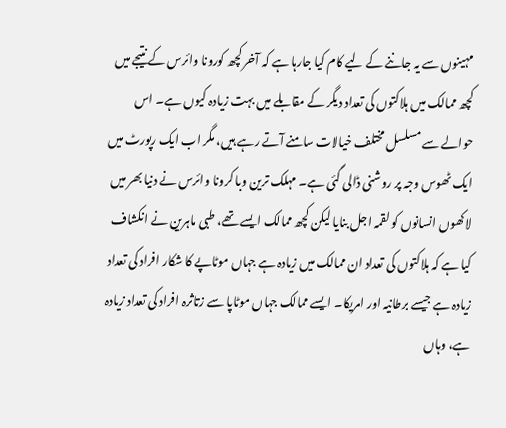مہینوں سے یہ جاننے کے لیے کام کیا جارہا ہے کہ آخر کچھ کورونا وائرس کے نتیجے میں کچھ ممالک میں ہلاکتوں کی تعداد دیگر کے مقابلے میں بہت زیادہ کیوں ہے۔ اس حوالے سے مسلسل مختلف خیالات سامنے آتے رہے ہیں، مگر اب ایک رپورٹ میں ایک ٹھوس وجہ پر روشنی ڈالی گئی ہے۔ مہلک ترین وبا کرونا وائرس نے دنیا بھر میں لاکھوں انسانوں کو لقمہ اجل بنایا لیکن کچھ ممالک ایسے تھے، طبی ماہرین نے انکشاف کیا ہے کہ ہلاکتوں کی تعداد ان ممالک میں زیادہ ہے جہاں موٹاپے کا شکار افراد کی تعداد زیادہ ہے جیسے برطانیہ اور امریکا۔ ایسے ممالک جہاں موٹاپا سے زتاثرہ افراد کی تعداد زیادہ ہے، وہاں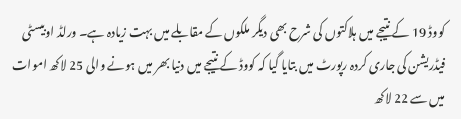کووڈ 19 کے نتیجے میں ہلاکتوں کی شرح بھی دیگر ملکوں کے مقابلے میں بہت زیادہ ہے۔ ورلڈ اوبیسٹی فیڈریشن کی جاری کردہ رپورٹ میں بتایا گیا کہ کووڈ کے نتیجے میں دنیا بھر میں ہونے والی 25 لاکھ اموات میں سے 22 لاکھ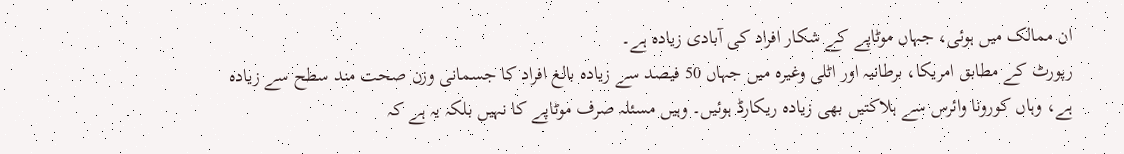ان ممالک میں ہوئی، جہاں موٹاپے کے شکار افراد کی آبادی زیادہ ہے۔
رپورٹ کے مطابق امریکا، برطانیہ اور اٹلی وغیرہ میں جہاں 50 فیصد سے زیادہ بالغ افراد کا جسمانی وزن صحت مند سطح سے زیادہ ہے، وہاں کورونا وائرس سے ہلاکتیں بھی زیادہ ریکارڈ ہوئیں۔ وہیں مسئلہ صرف موٹاپے کا نہیں بلکہ یہ ہے کہ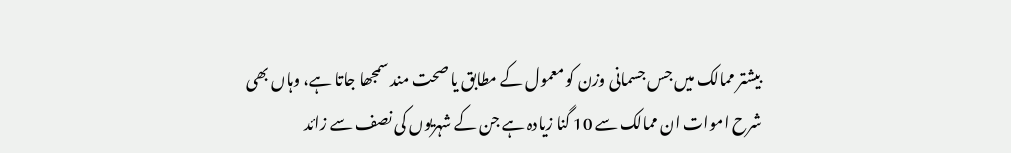بیشتر ممالک میں جس جسمانی وزن کو معمول کے مطابق یا صحت مند سمجھا جاتا ہے، وہاں بھی شرح اموات ان ممالک سے 10 گنا زیادہ ہے جن کے شہریوں کی نصف سے زائد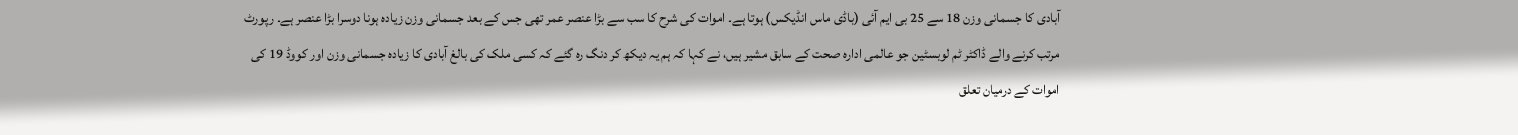آبادی کا جسمانی وزن 18 سے 25 بی ایم آئی (باڈی ماس انڈیکس) ہوتا ہے۔ اموات کی شرح کا سب سے بڑا عنصر عمر تھی جس کے بعد جسمانی وزن زیادہ ہونا دوسرا بڑا عنصر ہے۔ رپورٹ مرتب کرنے والے ڈاکٹر ٹم لوبسٹین جو عالمی ادارہ صحت کے سابق مشیر ہیں، نے کہا کہ ہم یہ دیکھ کر دنگ رہ گئے کہ کسی ملک کی بالغ آبادی کا زیادہ جسمانی وزن اور کووڈ 19 کی اموات کے درمیان تعلق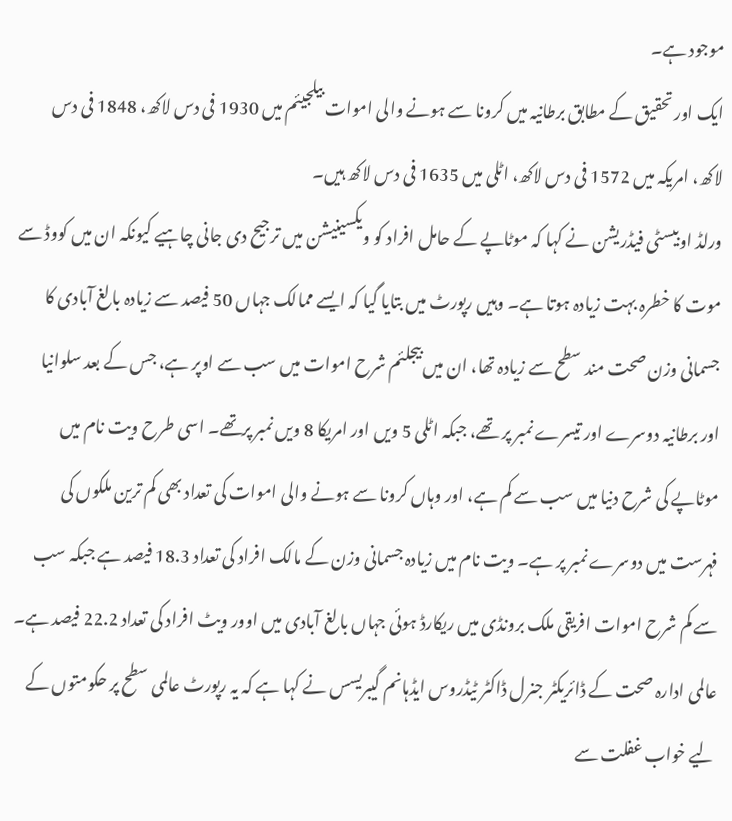موجود ہے۔
ایک اور تحقیق کے مطابق برطانیہ میں کرونا سے ہونے والی اموات بیلجیئم میں 1930 فی دس لاکھ، 1848 فی دس لاکھ، امریکہ میں 1572 فی دس لاکھ، اٹلی میں 1635 فی دس لاکھ ہیں۔
ورلڈ اوبیسٹی فیڈریشن نے کہا کہ موٹاپے کے حامل افراد کو ویکسینیشن میں ترجیح دی جانی چاہیے کیونکہ ان میں کووڈ سے موت کا خطرہ بہت زیادہ ہوتا ہے۔ وہیں رپورٹ میں بتایا گیا کہ ایسے ممالک جہاں 50 فیصد سے زیادہ بالغ آبادی کا جسمانی وزن صحت مند سطح سے زیادہ تھا، ان میں بیجلئم شرح اموات میں سب سے اوپر ہے، جس کے بعد سلوانیا اور برطانیہ دوسرے اور تیسرے نمبر پر تھے، جبکہ اٹلی 5 ویں اور امریکا 8 ویں نمبر پرتھے۔ اسی طرح ویت نام میں موٹاپے کی شرح دنیا میں سب سے کم ہے، اور وہاں کرونا سے ہونے والی اموات کی تعداد بھی کم ترین ملکوں کی فہرست میں دوسرے نمبر پر ہے۔ ویت نام میں زیادہ جسمانی وزن کے مالک افراد کی تعداد 18.3 فیصد ہے جبکہ سب سے کم شرح اموات افریقی ملک برونڈی میں ریکارڈ ہوئی جہاں بالغ آبادی میں اوور ویٹ افراد کی تعداد 22.2 فیصد ہے۔
عالمی ادارہ صحت کے ڈائریکٹر جنرل ڈاکٹر ٹیڈروس ایڈہانم گیبریسس نے کہا ہے کہ یہ رپورٹ عالمی سطح پر حکومتوں کے لیے خواب غفلت سے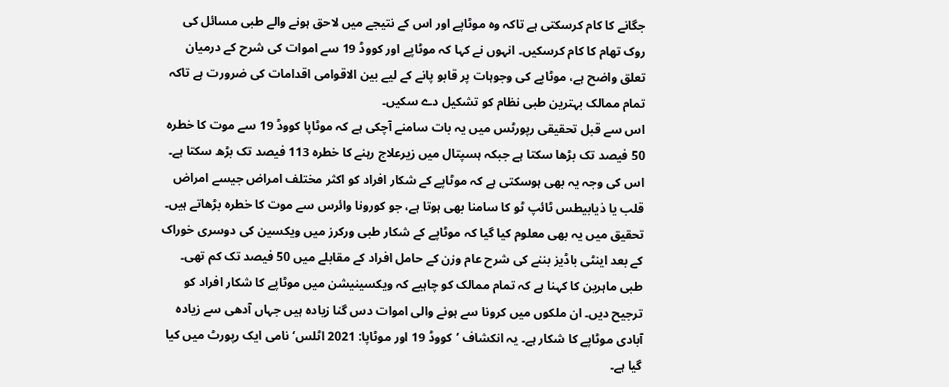جگانے کا کام کرسکتی ہے تاکہ وہ موٹاپے اور اس کے نتیجے میں لاحق ہونے والے طبی مسائل کی روک تھام کا کام کرسکیں۔ انہوں نے کہا کہ موٹاپے اور کووڈ 19 سے اموات کی شرح کے درمیان تعلق واضح ہے، موٹاپے کی وجوہات پر قابو پانے کے لیے بین الاقوامی اقدامات کی ضرورت ہے تاکہ تمام ممالک بہترین طبی نظام کو تشکیل دے سکیں۔
اس سے قبل تحقیقی رپورٹس میں یہ بات سامنے آچکی ہے کہ موٹاپا کووڈ 19 سے موت کا خطرہ 50 فیصد تک بڑھا سکتا ہے جبکہ ہسپتال میں زیرعلاج رہنے کا خطرہ 113 فیصد تک بڑھ سکتا ہے۔ اس کی وجہ یہ بھی ہوسکتی ہے کہ موٹاپے کے شکار افراد کو اکثر مختلف امراض جیسے امراض قلب یا ذیابیطس ٹائپ ٹو کا سامنا بھی ہوتا ہے، جو کورونا وائرس سے موت کا خطرہ بڑھاتے ہیں۔ تحقیق میں یہ بھی معلوم کیا گیا کہ موٹاپے کے شکار طبی ورکرز میں ویکسین کی دوسری خوراک کے بعد اینٹی باڈیز بننے کی شرح عام وزن کے حامل افراد کے مقابلے میں 50 فیصد تک کم تھی۔ طبی ماہرین کا کہنا ہے کہ تمام ممالک کو چاہیے کہ ویکسینیشن میں موٹاپے کا شکار افراد کو ترجیح دیں۔ ان ملکوں میں کرونا سے ہونے والی اموات دس گنا زیادہ ہیں جہاں آدھی سے زیادہ آبادی موٹاپے کا شکار ہے۔ یہ انکشاف ’کووڈ 19 اور موٹاپا: 2021 اٹلس‘ نامی ایک رپورٹ میں کیا گیا ہے۔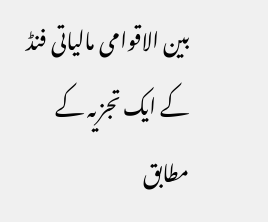بین الاقوامی مالیاتی فنڈ کے ایک تجزیہ کے مطابق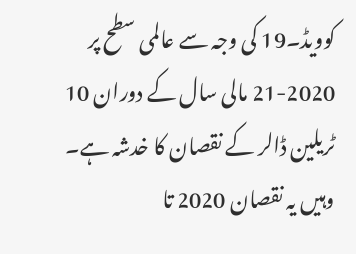کوویڈ۔19 کی وجہ سے عالمی سطح پر 2020-21 مالی سال کے دوران 10 ٹریلین ڈالر کے نقصان کا خدشہ ہے۔ وہیں یہ نقصان 2020 تا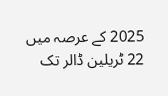2025 کے عرصہ میں 22 ٹریلین ڈالر تک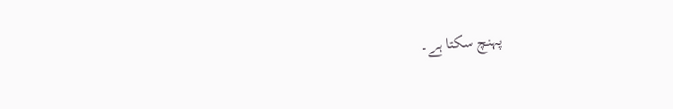پہنچ سکتا ہے۔